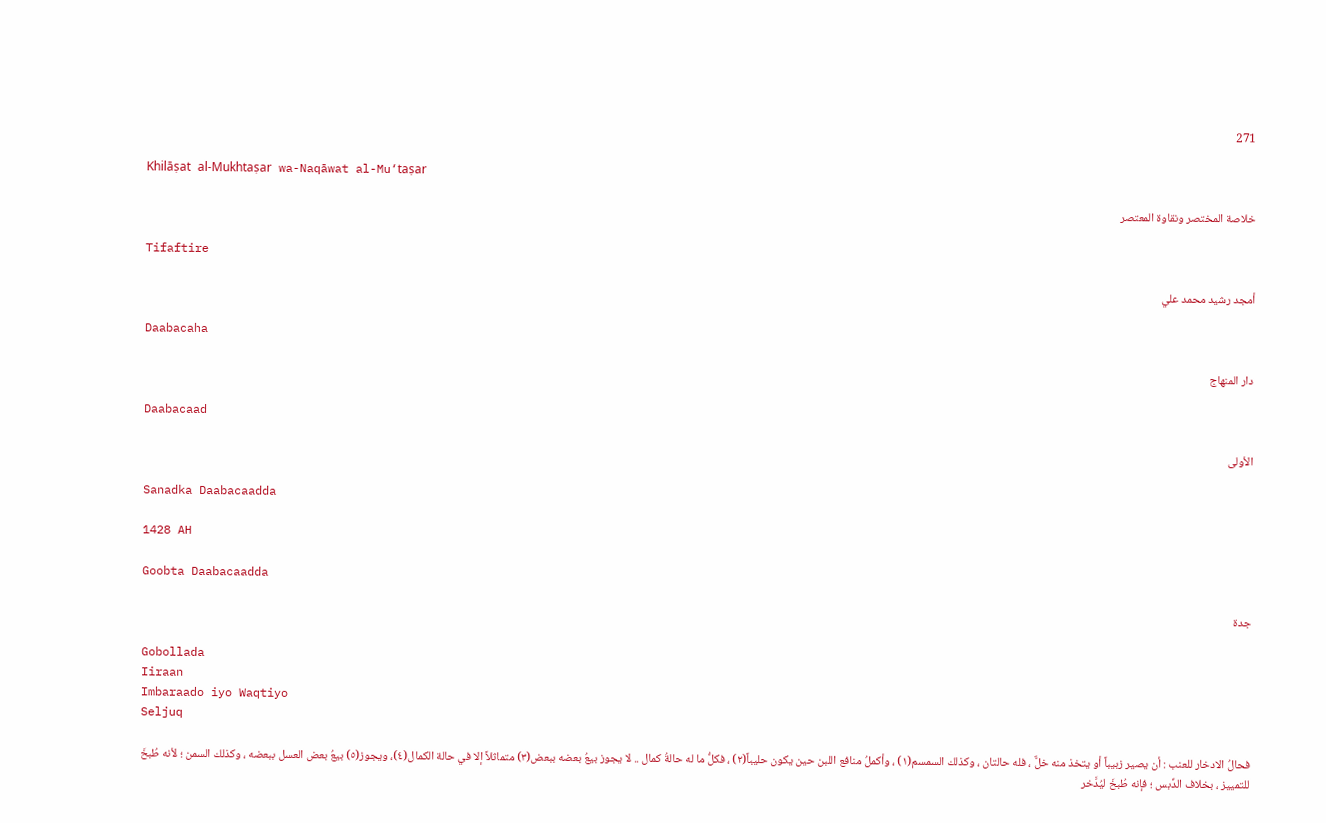271

Khilāṣat al-Mukhtaṣar wa-Naqāwat al-Mu‘taṣar

خلاصة المختصر ونقاوة المعتصر

Tifaftire

أمجد رشيد محمد علي

Daabacaha

دار المنهاج

Daabacaad

الأولى

Sanadka Daabacaadda

1428 AH

Goobta Daabacaadda

جدة

Gobollada
Iiraan
Imbaraado iyo Waqtiyo
Seljuq

فحالُ الادخار للعنب : أن يصير زبيباً أو يتخذ منه خلٌّ ، فله حالتان ، وكذلك السمسم(١) ، وأكملُ منافع اللبن حين يكون حليباً(٢) ، فكلُّ ما له حالةُ كمال .. لا يجوز بيعُ بعضه ببعض(٣) متماثلاً إلا في حالة الكمال(٤)، ويجوز(٥) بيعُ بعض العسل ببعضه ، وكذلك السمن ؛ لأنه طُبخَ للتمييز ، بخلاف الدِّبس ؛ فإنه طُبخَ ليُدَّخر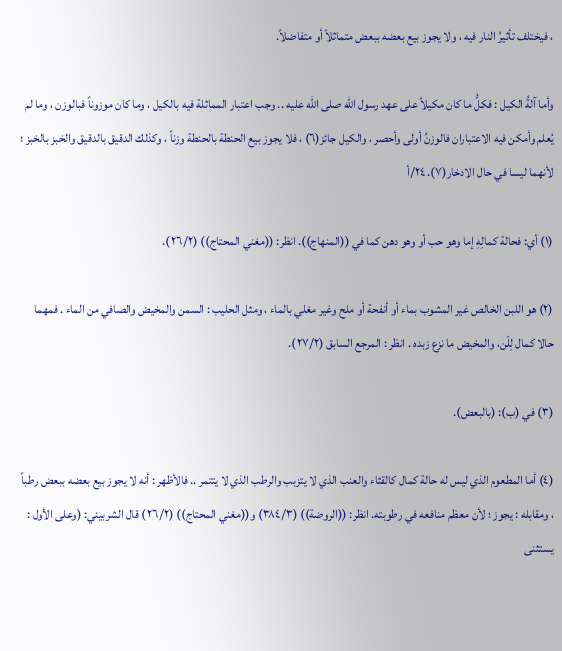، فيختلف تأثيرُ النار فيه ، ولا يجوز بيع بعضه ببعض متماثلاً أو متفاضلاً.

وأما آلةُ الكيل : فكلُّ ما كان مكيلاً على عهد رسول الله صلى الله عليه .. وجب اعتبار المماثلة فيه بالكيل ، وما كان موزوناً فبالوزن ، وما لم يُعلم وأمكن فيه الاعتباران فالوزنُ أولى وأحصر ، والكيل جائز(٦) ، فلا يجوز بيع الحنطة بالحنطة وزناً ، وكذلك الدقيق بالدقيق والخبز بالخبز ؛ لأنهما ليسا في حال الادخار(٧). ٢٤/أ

(١) أي: فحالة كمالِهِ إما وهو حب أو وهو دهن كما في ((المنهاج)). انظر: ((مغني المحتاج)) (٢٦/٢).

(٢) هو اللبن الخالص غير المشوب بماء أو أنفحة أو ملح وغير مغلي بالماء ، ومثل الحليب : السمن والمخيض والصافي من الماء . فمهما حالا كمال لِلّن، والمخيض ما نزع زبده . انظر : المرجع السابق (٢٧/٢).

(٣) في (ب): (بالبعض).

(٤) أما المطعوم الذي ليس له حالة كمال كالقثاء والعنب الذي لا يتزبب والرطب الذي لا يتتمر .. فالأظهر : أنه لا يجوز بيع بعضه ببعض رطباً ، ومقابله : يجوز ؛ لأن معظم منافعه في رطوبته. انظر: ((الروضة)) (٣٨٤/٣) و((مغني المحتاج)) (٢٦/٢) قال الشربيني: (وعلى الأول : يستثنى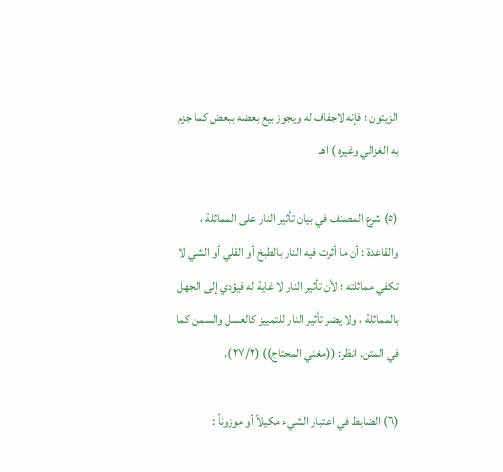الزيتون ؛ فإنه لاجفاف له ويجوز بيع بعضه ببعض كما جزم به الغزالي وغيره ) اهـ

(٥) شرع المصنف في بيان تأثير النار على المماثلة ، والقاعدة : أن ما أثرت فيه النار بالطبخ أو القلي أو الشي لا تكفي مماثلته ؛ لأن تأثير النار لا غاية له فيؤدي إلى الجهل بالمماثلة ، ولا يضر تأثير النار للتمييز كالعسل والسمن كما في المتن. انظر: ((مغني المحتاج)) (٢٧/٢).

(٦) الضابط في اعتبار الشيء مكيلاً أو موزوناً :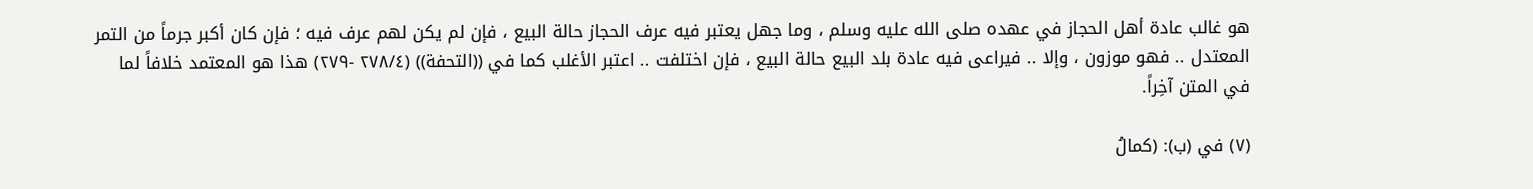هو غالب عادة أهل الحجاز في عهده صلى الله عليه وسلم ، وما جهل يعتبر فيه عرف الحجاز حالة البيع ، فإن لم يكن لهم عرف فيه ؛ فإن كان أكبر جرماً من التمر المعتدل .. فهو موزون ، وإلا .. فيراعى فيه عادة بلد البيع حالة البيع ، فإن اختلفت .. اعتبر الأغلب كما في ((التحفة)) (٢٧٨/٤ -٢٧٩) هذا هو المعتمد خلافاً لما في المتن آخِراً.

(٧) في (ب): (كمالُ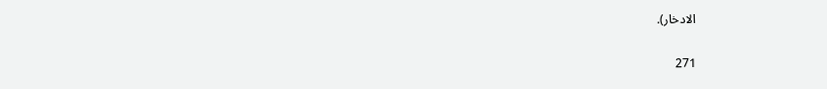الادخار).

271